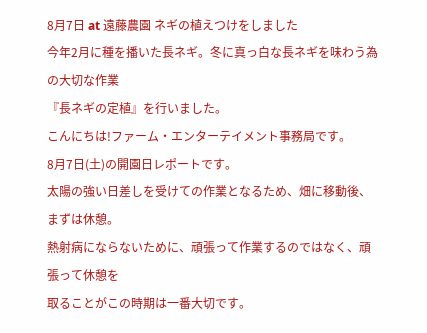8月7日 at 遠藤農園 ネギの植えつけをしました
今年2月に種を播いた長ネギ。冬に真っ白な長ネギを味わう為の大切な作業
『長ネギの定植』を行いました。
こんにちは!ファーム・エンターテイメント事務局です。
8月7日(土)の開園日レポートです。
太陽の強い日差しを受けての作業となるため、畑に移動後、まずは休憩。
熱射病にならないために、頑張って作業するのではなく、頑張って休憩を
取ることがこの時期は一番大切です。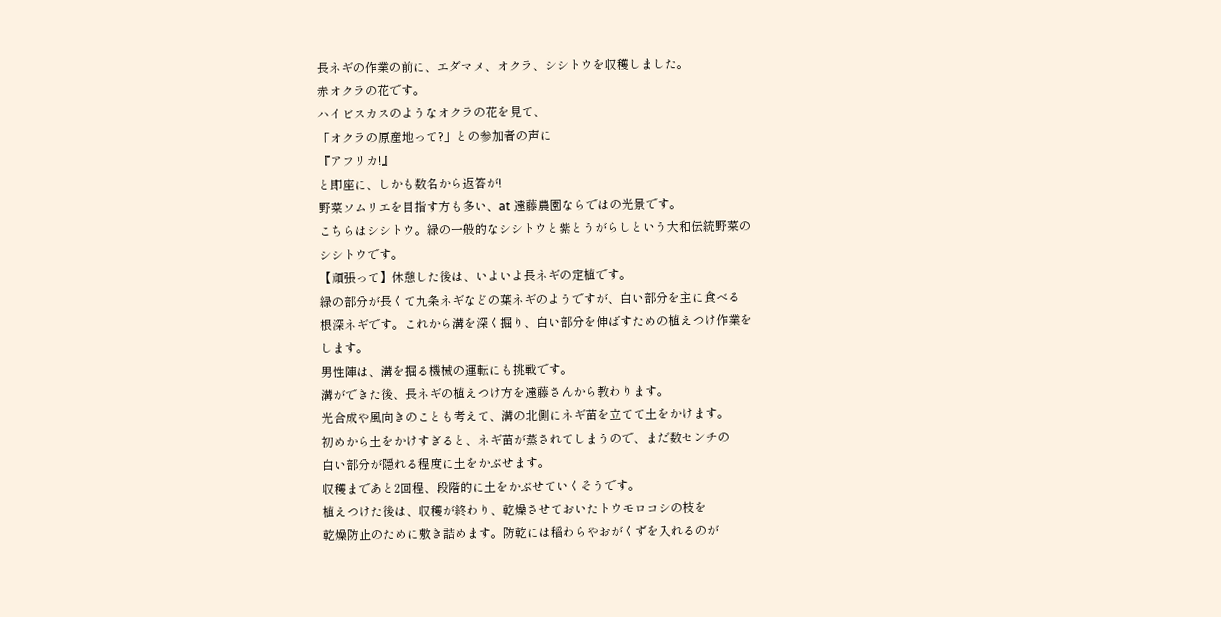長ネギの作業の前に、エダマメ、オクラ、シシトウを収穫しました。
赤オクラの花です。
ハイビスカスのようなオクラの花を見て、
「オクラの原産地って?」との参加者の声に
『アフリカ!』
と即座に、しかも数名から返答が!
野菜ソムリエを目指す方も多い、at 遠藤農園ならではの光景です。
こちらはシシトウ。緑の一般的なシシトウと紫とうがらしという大和伝統野菜の
シシトウです。
【頑張って】休憩した後は、いよいよ長ネギの定植です。
緑の部分が長くて九条ネギなどの葉ネギのようですが、白い部分を主に食べる
根深ネギです。これから溝を深く掘り、白い部分を伸ばすための植えつけ作業を
します。
男性陣は、溝を掘る機械の運転にも挑戦です。
溝ができた後、長ネギの植えつけ方を遠藤さんから教わります。
光合成や風向きのことも考えて、溝の北側にネギ苗を立てて土をかけます。
初めから土をかけすぎると、ネギ苗が蒸されてしまうので、まだ数センチの
白い部分が隠れる程度に土をかぶせます。
収穫まであと2回程、段階的に土をかぶせていくそうです。
植えつけた後は、収穫が終わり、乾燥させておいたトウモロコシの枝を
乾燥防止のために敷き詰めます。防乾には稲わらやおがくずを入れるのが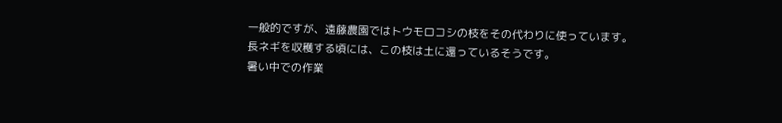一般的ですが、遠藤農園ではトウモロコシの枝をその代わりに使っています。
長ネギを収穫する頃には、この枝は土に還っているそうです。
暑い中での作業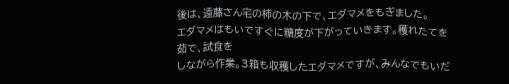後は、遠藤さん宅の柿の木の下で、エダマメをもぎました。
エダマメはもいですぐに糖度が下がっていきます。穫れたてを茹で、試食を
しながら作業。3箱も収穫したエダマメですが、みんなでもいだ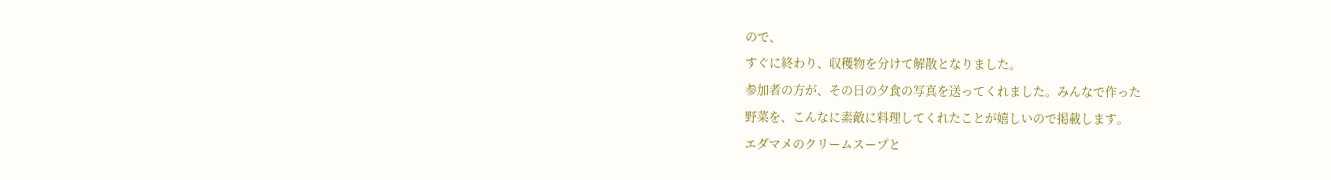ので、
すぐに終わり、収穫物を分けて解散となりました。
参加者の方が、その日の夕食の写真を送ってくれました。みんなで作った
野菜を、こんなに素敵に料理してくれたことが嬉しいので掲載します。
エダマメのクリームスープと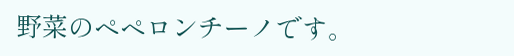野菜のペペロンチーノです。